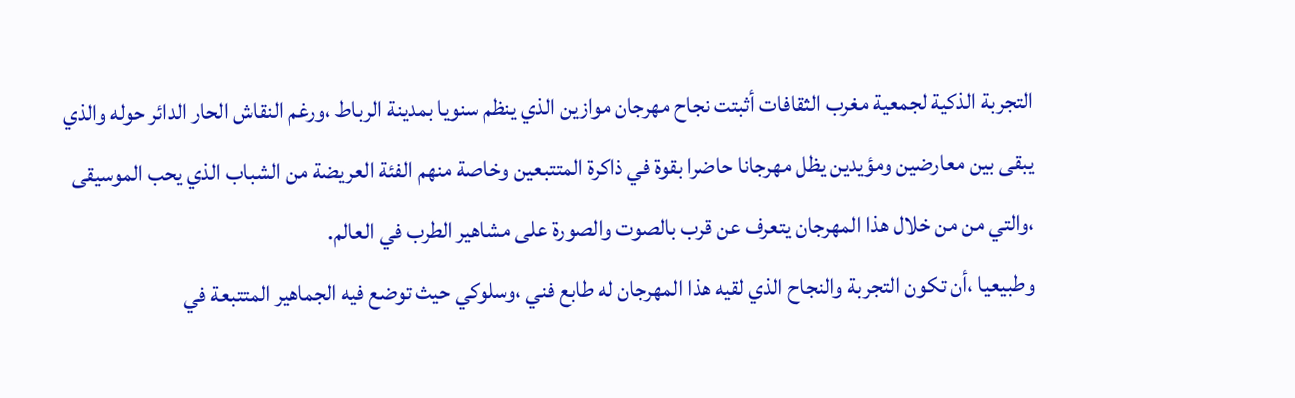التجربة الذكية لجمعية مغرب الثقافات أثبتت نجاح مهرجان موازين الذي ينظم سنويا بمدينة الرباط ،ورغم النقاش الحار الدائر حوله والذي يبقى بين معارضين ومؤيدين يظل مهرجانا حاضرا بقوة في ذاكرة المتتبعين وخاصة منهم الفئة العريضة من الشباب الذي يحب الموسيقى ،والتي من من خلال هذا المهرجان يتعرف عن قرب بالصوت والصورة على مشاهير الطرب في العالم.
وطبيعيا ،أن تكون التجربة والنجاح الذي لقيه هذا المهرجان له طابع فني ،وسلوكي حيث توضع فيه الجماهير المتتبعة في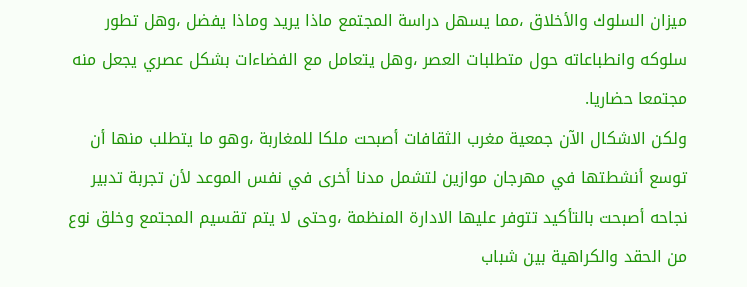ميزان السلوك والأخلاق ،مما يسهل دراسة المجتمع ماذا يريد وماذا يفضل ،وهل تطور سلوكه وانطباعاته حول متطلبات العصر ،وهل يتعامل مع الفضاءات بشكل عصري يجعل منه مجتمعا حضاريا.
ولكن الاشكال الآن جمعية مغرب الثقافات أصبحت ملكا للمغاربة ،وهو ما يتطلب منها أن توسع أنشطتها في مهرجان موازين لتشمل مدنا أخرى في نفس الموعد لأن تجربة تدبير نجاحه أصبحت بالتأكيد تتوفر عليها الادارة المنظمة ،وحتى لا يتم تقسيم المجتمع وخلق نوع من الحقد والكراهية بين شباب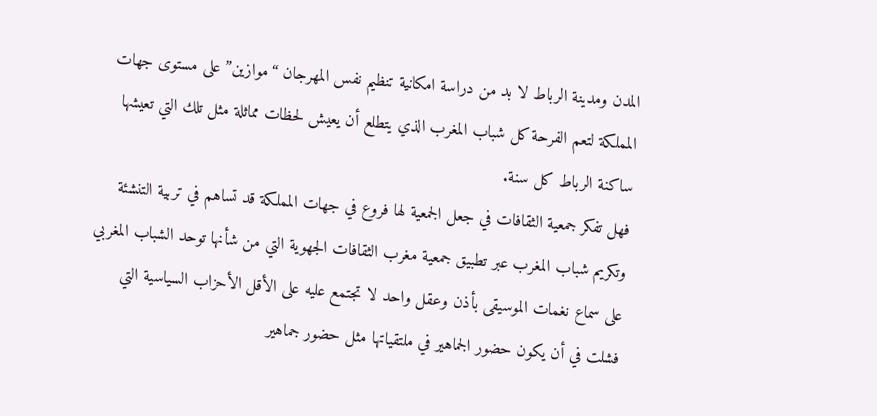المدن ومدينة الرباط لا بد من دراسة امكانية تنظيم نفس المهرجان “موازين” على مستوى جهات المملكة لتعم الفرحة كل شباب المغرب الذي يتطلع أن يعيش لحظات مماثلة مثل تلك التي تعيشها ساكنة الرباط كل سنة.
فهل تفكر جمعية الثقافات في جعل الجمعية لها فروع في جهات المملكة قد تساهم في تربية التنشئة وتكريم شباب المغرب عبر تطبيق جمعية مغرب الثقافات الجهوية التي من شأنها توحد الشباب المغربي على سماع نغمات الموسيقى بأذن وعقل واحد لا تجتمع عليه على الأقل الأحزاب السياسية التي فشلت في أن يكون حضور الجماهير في ملتقياتها مثل حضور جماهير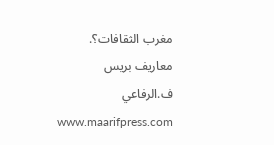مغرب الثقافات؟.
معاريف بريس
ف.الرفاعي
www.maarifpress.com